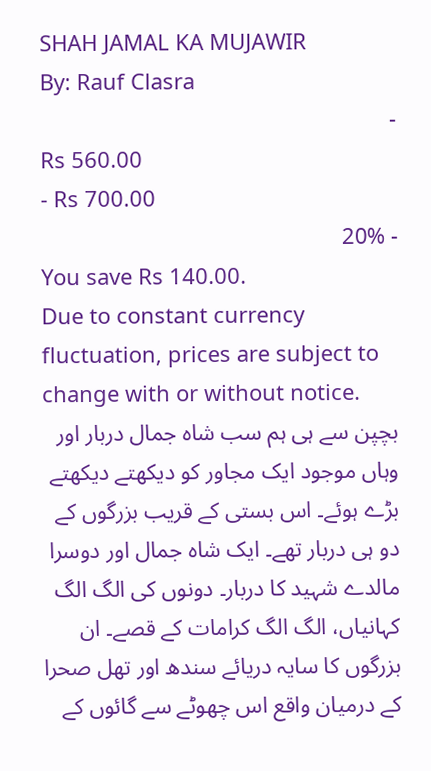SHAH JAMAL KA MUJAWIR
By: Rauf Clasra
-
Rs 560.00
- Rs 700.00
- 20%
You save Rs 140.00.
Due to constant currency fluctuation, prices are subject to change with or without notice.
بچپن سے ہی ہم سب شاہ جمال دربار اور وہاں موجود ایک مجاور کو دیکھتے دیکھتے بڑے ہوئے۔ اس بستی کے قریب بزرگوں کے دو ہی دربار تھے۔ ایک شاہ جمال اور دوسرا مالدے شہید کا دربار۔ دونوں کی الگ الگ کہانیاں، الگ الگ کرامات کے قصے۔ ان بزرگوں کا سایہ دریائے سندھ اور تھل صحرا کے درمیان واقع اس چھوٹے سے گائوں کے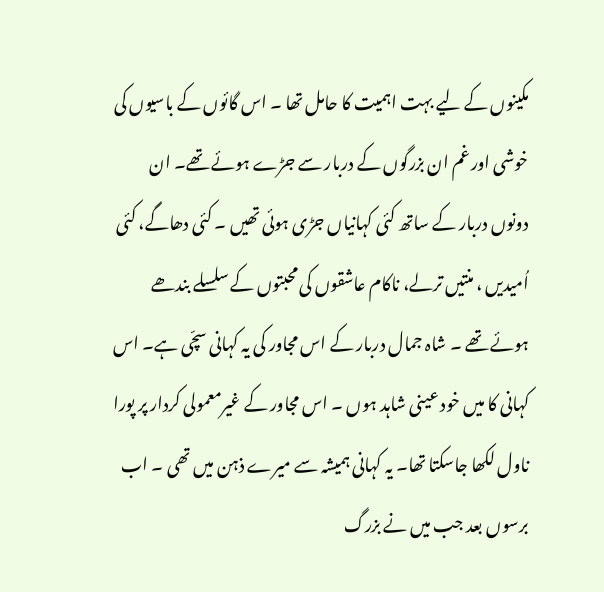مکینوں کے لیے بہت اہمیت کا حامل تھا ۔ اس گائوں کے باسیوں کی خوشی اور غم ان بزرگوں کے دربار سے جڑے ہوئے تھے۔ ان دونوں دربار کے ساتھ کئی کہانیاں جڑی ہوئی تھیں ۔ کئی دھاگے، کئی اُمیدیں ، منتیں ترلے، ناکام عاشقوں کی محبتوں کے سلسلے بندھے ہوئے تھے ۔ شاہ جمال دربار کے اس مجاور کی یہ کہانی سچّی ہے۔ اس کہانی کا میں خود عینی شاہد ہوں ۔ اس مجاور کے غیرمعمولی کردار پر پورا ناول لکھا جاسکتا تھا۔ یہ کہانی ہمیشہ سے میرے ذہن میں تھی ۔ اب برسوں بعد جب میں نے بزرگ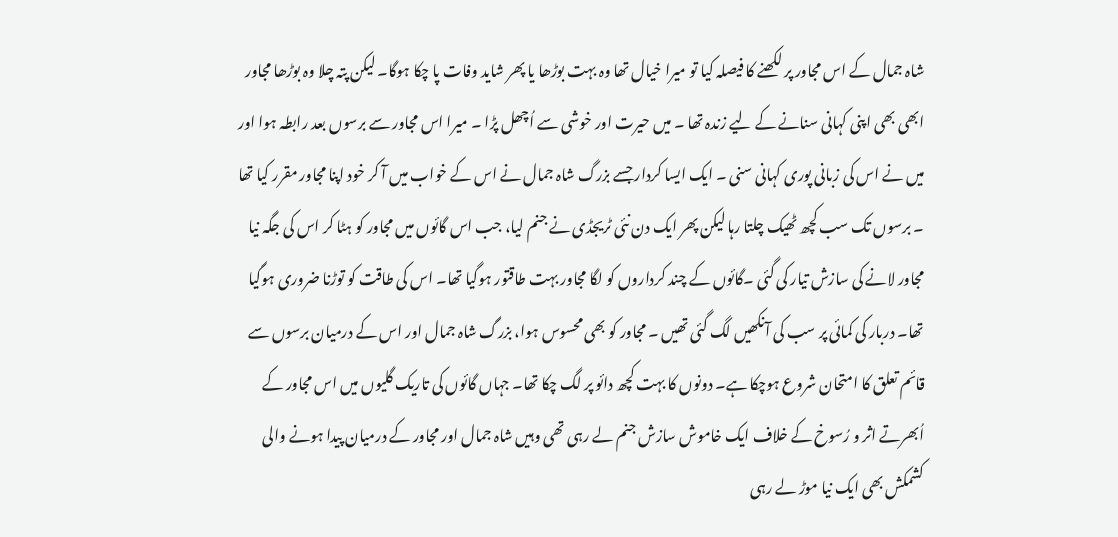شاہ جمال کے اس مجاور پر لکھنے کا فیصلہ کیا تو میرا خیال تھا وہ بہت بوڑھا یا پھر شاید وفات پا چکا ہوگا۔ لیکن پتہ چلا وہ بوڑھا مجاور ابھی بھی اپنی کہانی سنانے کے لیے زندہ تھا ۔ میں حیرت اور خوشی سے اُچھل پڑا ۔ میرا اس مجاور سے برسوں بعد رابطہ ہوا اور میں نے اس کی زبانی پوری کہانی سنی ۔ ایک ایسا کردار جسے بزرگ شاہ جمال نے اس کے خواب میں آ کر خود اپنا مجاور مقرر کیا تھا ۔ برسوں تک سب کچھ ٹھیک چلتا رہا لیکن پھر ایک دن نئی ٹریجڈی نے جنم لیا، جب اس گائوں میں مجاور کو ہٹا کر اس کی جگہ نیا مجاور لانے کی سازش تیار کی گئی ۔گائوں کے چند کرداروں کو لگا مجاور بہت طاقتور ہوگیا تھا۔ اس کی طاقت کو توڑنا ضروری ہوگیا تھا۔ دربار کی کمائی پر سب کی آنکھیں لگ گئی تھیں ۔ مجاور کو بھی محسوس ہوا، بزرگ شاہ جمال اور اس کے درمیان برسوں سے قائم تعلق کا امتحان شروع ہوچکا ہے۔ دونوں کا بہت کچھ دائو پر لگ چکا تھا۔ جہاں گائوں کی تاریک گلیوں میں اس مجاور کے اُبھرتے اثر و رُسوخ کے خلاف ایک خاموش سازش جنم لے رہی تھی وہیں شاہ جمال اور مجاور کے درمیان پیدا ہونے والی کشمکش بھی ایک نیا موڑ لے رہی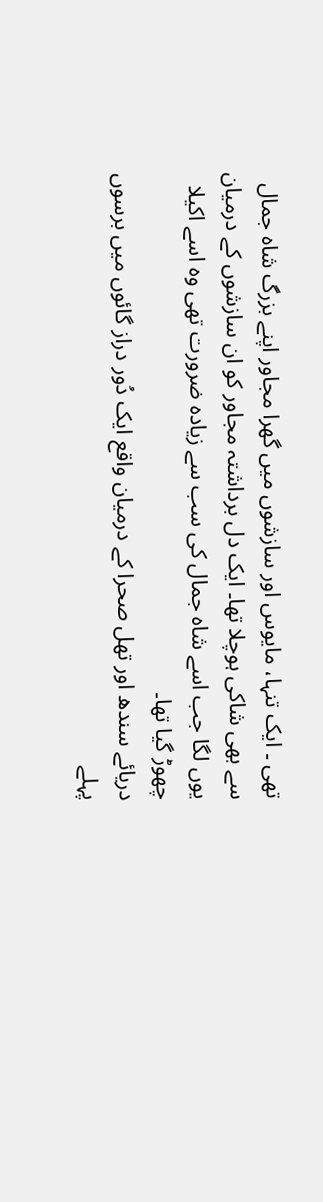تھی ۔ ایک تنہا، مایوس اور سازشوں میں گھرا مجاور اپنے بزرگ شاہ جمال سے بھی شاکی ہوچلا تھا۔ ایک دل برداشتہ مجاور کو ان سازشوں کے درمیان یوں لگا جب اسے شاہ جمال کی سب سے زیادہ ضرورت تھی وہ اسے اکیلا چھوڑ گیا تھا۔
دریائے سندھ اور تھل صحرا کے درمیان واقع ایک دُور دراز گائوں میں برسوں پہلے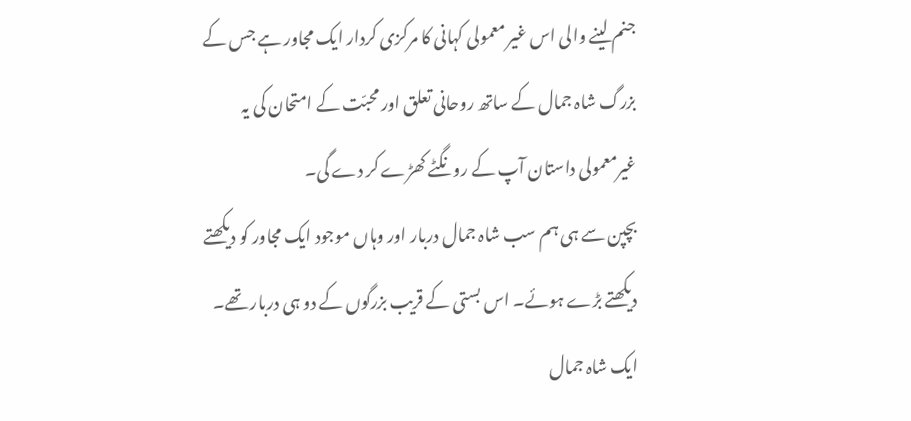جنم لینے والی اس غیر معمولی کہانی کا مرکزی کردار ایک مجاور ہے جس کے بزرگ شاہ جمال کے ساتھ روحانی تعلق اور محبّت کے امتحان کی یہ غیرمعمولی داستان آپ کے رونگٹے کھڑے کر دے گی۔
بچپن سے ہی ہم سب شاہ جمال دربار اور وہاں موجود ایک مجاور کو دیکھتے دیکھتے بڑے ہوئے۔ اس بستی کے قریب بزرگوں کے دو ہی دربار تھے۔ ایک شاہ جمال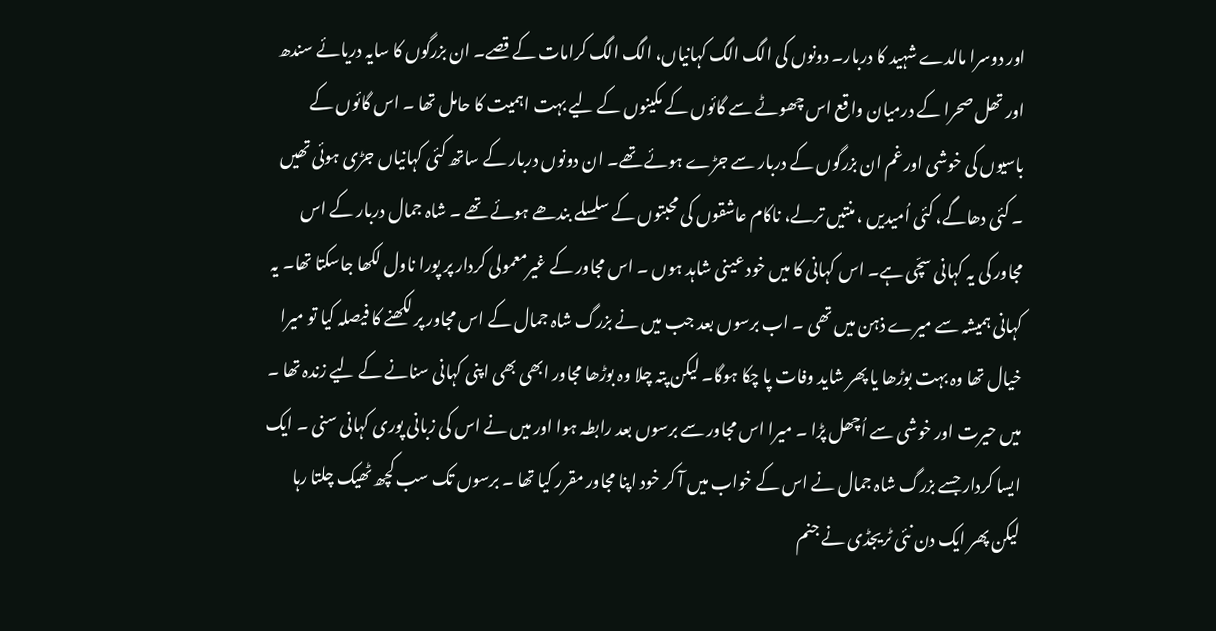اور دوسرا مالدے شہید کا دربار۔ دونوں کی الگ الگ کہانیاں، الگ الگ کرامات کے قصے۔ ان بزرگوں کا سایہ دریائے سندھ اور تھل صحرا کے درمیان واقع اس چھوٹے سے گائوں کے مکینوں کے لیے بہت اہمیت کا حامل تھا ۔ اس گائوں کے باسیوں کی خوشی اور غم ان بزرگوں کے دربار سے جڑے ہوئے تھے۔ ان دونوں دربار کے ساتھ کئی کہانیاں جڑی ہوئی تھیں ۔ کئی دھاگے، کئی اُمیدیں ، منتیں ترلے، ناکام عاشقوں کی محبتوں کے سلسلے بندھے ہوئے تھے ۔ شاہ جمال دربار کے اس مجاور کی یہ کہانی سچّی ہے۔ اس کہانی کا میں خود عینی شاہد ہوں ۔ اس مجاور کے غیرمعمولی کردار پر پورا ناول لکھا جاسکتا تھا۔ یہ کہانی ہمیشہ سے میرے ذہن میں تھی ۔ اب برسوں بعد جب میں نے بزرگ شاہ جمال کے اس مجاور پر لکھنے کا فیصلہ کیا تو میرا خیال تھا وہ بہت بوڑھا یا پھر شاید وفات پا چکا ہوگا۔ لیکن پتہ چلا وہ بوڑھا مجاور ابھی بھی اپنی کہانی سنانے کے لیے زندہ تھا ۔ میں حیرت اور خوشی سے اُچھل پڑا ۔ میرا اس مجاور سے برسوں بعد رابطہ ہوا اور میں نے اس کی زبانی پوری کہانی سنی ۔ ایک ایسا کردار جسے بزرگ شاہ جمال نے اس کے خواب میں آ کر خود اپنا مجاور مقرر کیا تھا ۔ برسوں تک سب کچھ ٹھیک چلتا رہا لیکن پھر ایک دن نئی ٹریجڈی نے جنم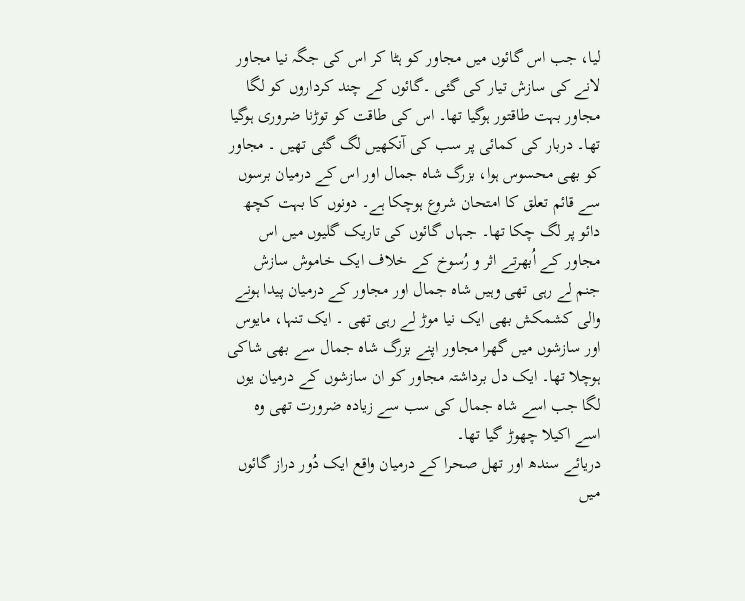لیا، جب اس گائوں میں مجاور کو ہٹا کر اس کی جگہ نیا مجاور لانے کی سازش تیار کی گئی ۔گائوں کے چند کرداروں کو لگا مجاور بہت طاقتور ہوگیا تھا۔ اس کی طاقت کو توڑنا ضروری ہوگیا تھا۔ دربار کی کمائی پر سب کی آنکھیں لگ گئی تھیں ۔ مجاور کو بھی محسوس ہوا، بزرگ شاہ جمال اور اس کے درمیان برسوں سے قائم تعلق کا امتحان شروع ہوچکا ہے۔ دونوں کا بہت کچھ دائو پر لگ چکا تھا۔ جہاں گائوں کی تاریک گلیوں میں اس مجاور کے اُبھرتے اثر و رُسوخ کے خلاف ایک خاموش سازش جنم لے رہی تھی وہیں شاہ جمال اور مجاور کے درمیان پیدا ہونے والی کشمکش بھی ایک نیا موڑ لے رہی تھی ۔ ایک تنہا، مایوس اور سازشوں میں گھرا مجاور اپنے بزرگ شاہ جمال سے بھی شاکی ہوچلا تھا۔ ایک دل برداشتہ مجاور کو ان سازشوں کے درمیان یوں لگا جب اسے شاہ جمال کی سب سے زیادہ ضرورت تھی وہ اسے اکیلا چھوڑ گیا تھا۔
دریائے سندھ اور تھل صحرا کے درمیان واقع ایک دُور دراز گائوں میں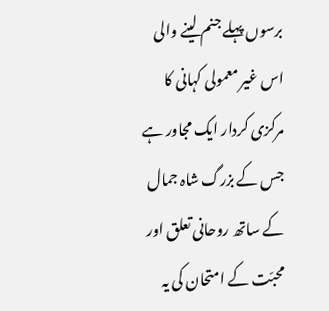برسوں پہلے جنم لینے والی اس غیر معمولی کہانی کا مرکزی کردار ایک مجاور ہے جس کے بزرگ شاہ جمال کے ساتھ روحانی تعلق اور محبّت کے امتحان کی یہ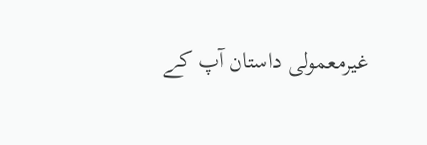غیرمعمولی داستان آپ کے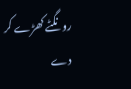رونگٹے کھڑے کر دے